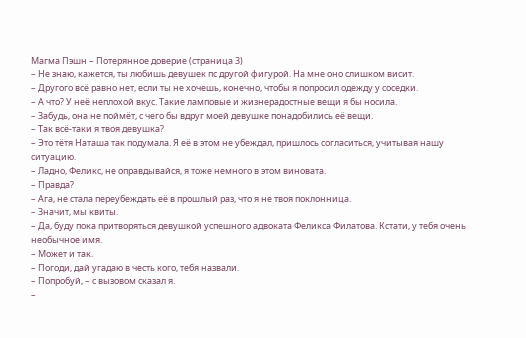Магма Пэшн – Потерянное доверие (страница 3)
– Не знаю, кажется, ты любишь девушек пс другой фигурой. На мне оно слишком висит.
– Другого всё равно нет, если ты не хочешь, конечно, чтобы я попросил одежду у соседки.
– А что? У неё неплохой вкус. Такие ламповые и жизнерадостные вещи я бы носила.
– Забудь, она не поймёт, с чего бы вдруг моей девушке понадобились её вещи.
– Так всё-таки я твоя девушка?
– Это тётя Наташа так подумала. Я её в этом не убеждал, пришлось согласиться, учитывая нашу ситуацию.
– Ладно, Феликс, не оправдывайся, я тоже немного в этом виновата.
– Правда?
– Ага, не стала переубеждать её в прошлый раз, что я не твоя поклонница.
– Значит, мы квиты.
– Да, буду пока притворяться девушкой успешного адвоката Феликса Филатова. Кстати, у тебя очень необычное имя.
– Может и так.
– Погоди, дай угадаю в честь кого, тебя назвали.
– Попробуй, – с вызовом сказал я.
–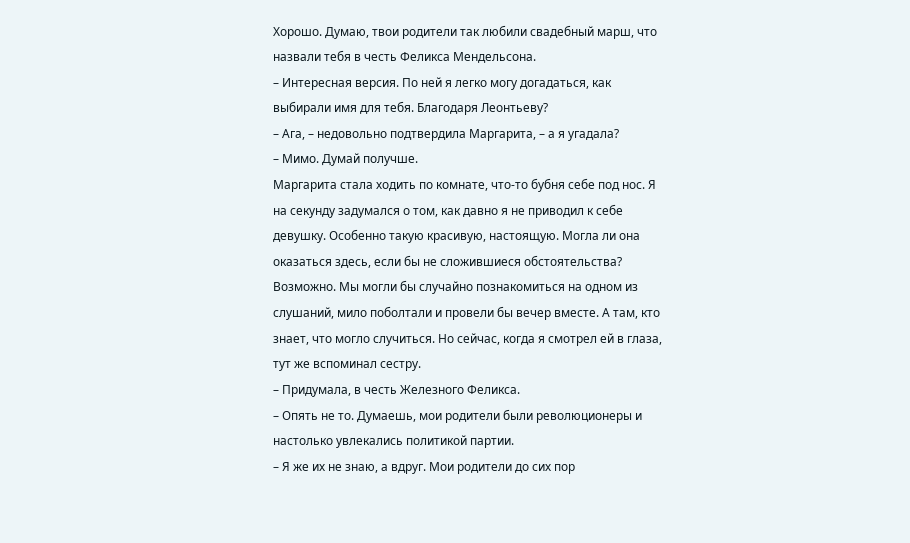Хорошо. Думаю, твои родители так любили свадебный марш, что назвали тебя в честь Феликса Мендельсона.
– Интересная версия. По ней я легко могу догадаться, как выбирали имя для тебя. Благодаря Леонтьеву?
– Ага, – недовольно подтвердила Маргарита, – а я угадала?
– Мимо. Думай получше.
Маргарита стала ходить по комнате, что-то бубня себе под нос. Я на секунду задумался о том, как давно я не приводил к себе девушку. Особенно такую красивую, настоящую. Могла ли она оказаться здесь, если бы не сложившиеся обстоятельства? Возможно. Мы могли бы случайно познакомиться на одном из слушаний, мило поболтали и провели бы вечер вместе. А там, кто знает, что могло случиться. Но сейчас, когда я смотрел ей в глаза, тут же вспоминал сестру.
– Придумала, в честь Железного Феликса.
– Опять не то. Думаешь, мои родители были революционеры и настолько увлекались политикой партии.
– Я же их не знаю, а вдруг. Мои родители до сих пор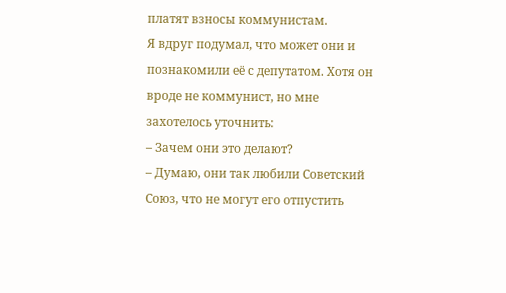платят взносы коммунистам.
Я вдруг подумал, что может они и познакомили её с депутатом. Хотя он вроде не коммунист, но мне захотелось уточнить:
– Зачем они это делают?
– Думаю, они так любили Советский Союз, что не могут его отпустить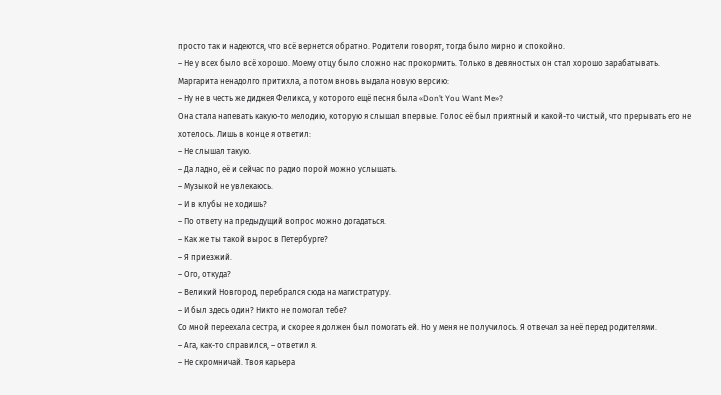просто так и надеются, что всё вернется обратно. Родители говорят, тогда было мирно и спокойно.
– Не у всех было всё хорошо. Моему отцу было сложно нас прокормить. Только в девяностых он стал хорошо зарабатывать.
Маргарита ненадолго притихла, а потом вновь выдала новую версию:
– Ну не в честь же диджея Феликса, у которого ещё песня была «Don’t You Want Me»?
Она стала напевать какую-то мелодию, которую я слышал впервые. Голос её был приятный и какой-то чистый, что прерывать его не хотелось. Лишь в конце я ответил:
– Не слышал такую.
– Да ладно, её и сейчас по радио порой можно услышать.
– Музыкой не увлекаюсь.
– И в клубы не ходишь?
– По ответу на предыдущий вопрос можно догадаться.
– Как же ты такой вырос в Петербурге?
– Я приезжий.
– Ого, откуда?
– Великий Новгород, перебрался сюда на магистратуру.
– И был здесь один? Никто не помогал тебе?
Со мной переехала сестра, и скорее я должен был помогать ей. Но у меня не получилось. Я отвечал за неё перед родителями.
– Ага, как-то справился, – ответил я.
– Не скромничай. Твоя карьера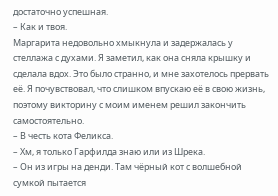достаточно успешная.
– Как и твоя.
Маргарита недовольно хмыкнула и задержалась у стеллажа с духами. Я заметил, как она сняла крышку и сделала вдох. Это было странно, и мне захотелось прервать её. Я почувствовал, что слишком впускаю её в свою жизнь, поэтому викторину с моим именем решил закончить самостоятельно.
– В честь кота Феликса.
– Хм, я только Гарфилда знаю или из Шрека.
– Он из игры на денди. Там чёрный кот с волшебной сумкой пытается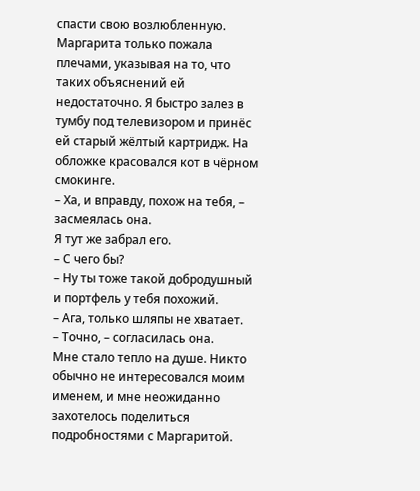спасти свою возлюбленную.
Маргарита только пожала плечами, указывая на то, что таких объяснений ей недостаточно. Я быстро залез в тумбу под телевизором и принёс ей старый жёлтый картридж. На обложке красовался кот в чёрном смокинге.
– Ха, и вправду, похож на тебя, – засмеялась она.
Я тут же забрал его.
– С чего бы?
– Ну ты тоже такой добродушный и портфель у тебя похожий.
– Ага, только шляпы не хватает.
– Точно, – согласилась она.
Мне стало тепло на душе. Никто обычно не интересовался моим именем, и мне неожиданно захотелось поделиться подробностями с Маргаритой.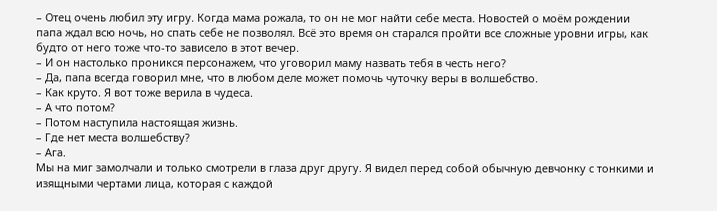– Отец очень любил эту игру. Когда мама рожала, то он не мог найти себе места. Новостей о моём рождении папа ждал всю ночь, но спать себе не позволял. Всё это время он старался пройти все сложные уровни игры, как будто от него тоже что-то зависело в этот вечер.
– И он настолько проникся персонажем, что уговорил маму назвать тебя в честь него?
– Да, папа всегда говорил мне, что в любом деле может помочь чуточку веры в волшебство.
– Как круто. Я вот тоже верила в чудеса.
– А что потом?
– Потом наступила настоящая жизнь.
– Где нет места волшебству?
– Ага.
Мы на миг замолчали и только смотрели в глаза друг другу. Я видел перед собой обычную девчонку с тонкими и изящными чертами лица, которая с каждой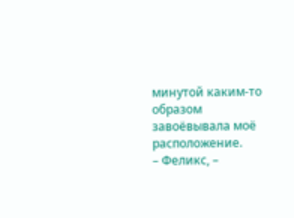минутой каким-то образом завоёвывала моё расположение.
– Феликс, –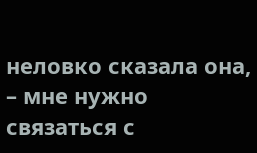неловко сказала она, – мне нужно связаться с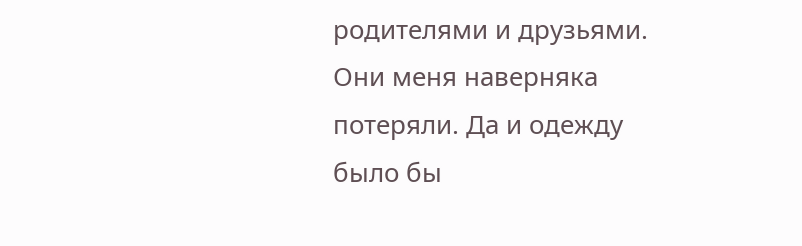родителями и друзьями. Они меня наверняка потеряли. Да и одежду было бы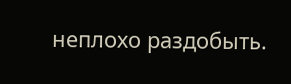неплохо раздобыть.